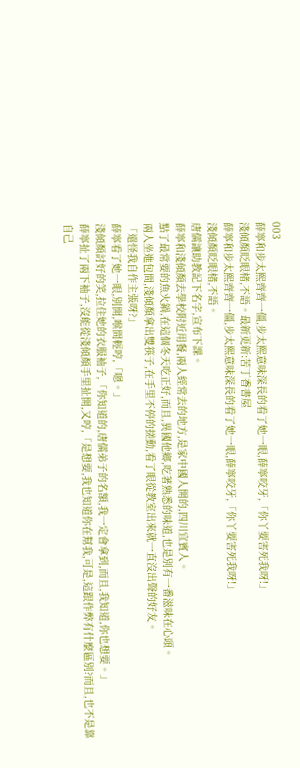003
薛寧和步太熙齊齊一僵,步太熙意味深長的看了她一眼,薛寧咬牙,「你丫要害死我呀!」
淺傾顏眨眼楮,不語。最新更新:苦丁香書屋
薛寧和步太熙齊齊一僵,步太熙意味深長的看了她一眼,薛寧咬牙,「你丫要害死我呀!」
淺傾顏眨眼楮,不語。
唐儒讓助教記下名字,宣布下課。
薛寧和淺傾顏去學校附近用餐,兩人經常去的地方,是家中國人開的,四川宜賓人。
點了最常要的魚火鍋,在這個冬天吃正好,而且,異國他鄉,吃著熟悉的味道,也是別有一番滋味在心頭。
兩人坐進包間,淺傾顏拿出雙筷子,在手里不停的搓動,看了眼從教室出來就一直沒出聲的好友。
「還怪我自作主張呀?」
薛寧看了她一眼,別開,喉間輕哼,「嗯。」
淺傾顏討好的笑,拉住她的衣服袖子,「你知道的,唐儒弟子的名額,我一定會拿到,而且,我知道,你也想要。」
薛寧扯了兩下袖子,沒能從淺傾顏手里扯開,又哼,「是想要,我也知道你在幫我,可是,這跟作弊有什麼區別?而且,也不是靠自己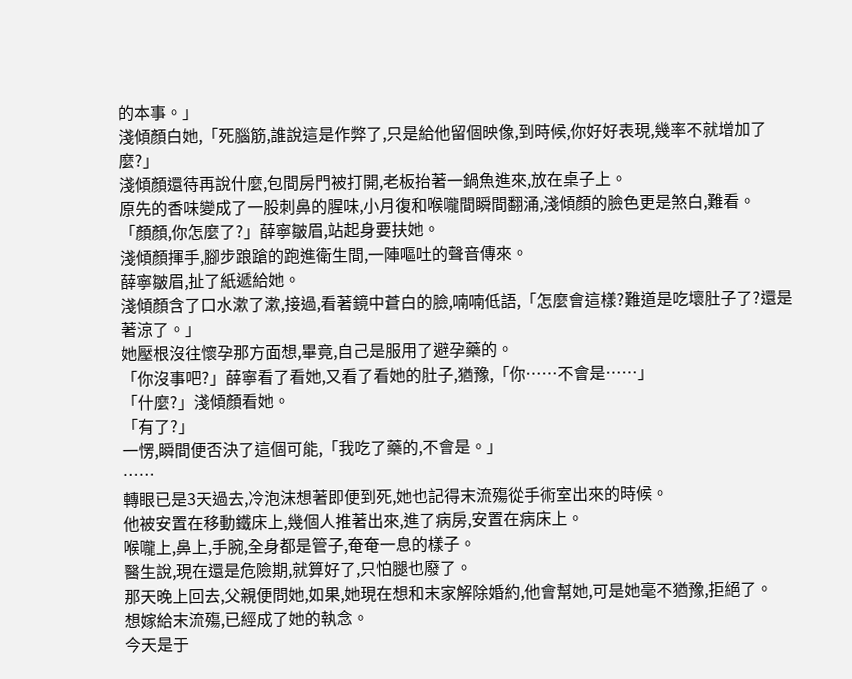的本事。」
淺傾顏白她,「死腦筋,誰說這是作弊了,只是給他留個映像,到時候,你好好表現,幾率不就增加了麼?」
淺傾顏還待再說什麼,包間房門被打開,老板抬著一鍋魚進來,放在桌子上。
原先的香味變成了一股刺鼻的腥味,小月復和喉嚨間瞬間翻涌,淺傾顏的臉色更是煞白,難看。
「顏顏,你怎麼了?」薛寧皺眉,站起身要扶她。
淺傾顏揮手,腳步踉蹌的跑進衛生間,一陣嘔吐的聲音傳來。
薛寧皺眉,扯了紙遞給她。
淺傾顏含了口水漱了漱,接過,看著鏡中蒼白的臉,喃喃低語,「怎麼會這樣?難道是吃壞肚子了?還是著涼了。」
她壓根沒往懷孕那方面想,畢竟,自己是服用了避孕藥的。
「你沒事吧?」薛寧看了看她,又看了看她的肚子,猶豫,「你……不會是……」
「什麼?」淺傾顏看她。
「有了?」
一愣,瞬間便否決了這個可能,「我吃了藥的,不會是。」
……
轉眼已是3天過去,冷泡沫想著即便到死,她也記得末流殤從手術室出來的時候。
他被安置在移動鐵床上,幾個人推著出來,進了病房,安置在病床上。
喉嚨上,鼻上,手腕,全身都是管子,奄奄一息的樣子。
醫生說,現在還是危險期,就算好了,只怕腿也廢了。
那天晚上回去,父親便問她,如果,她現在想和末家解除婚約,他會幫她,可是她毫不猶豫,拒絕了。
想嫁給末流殤,已經成了她的執念。
今天是于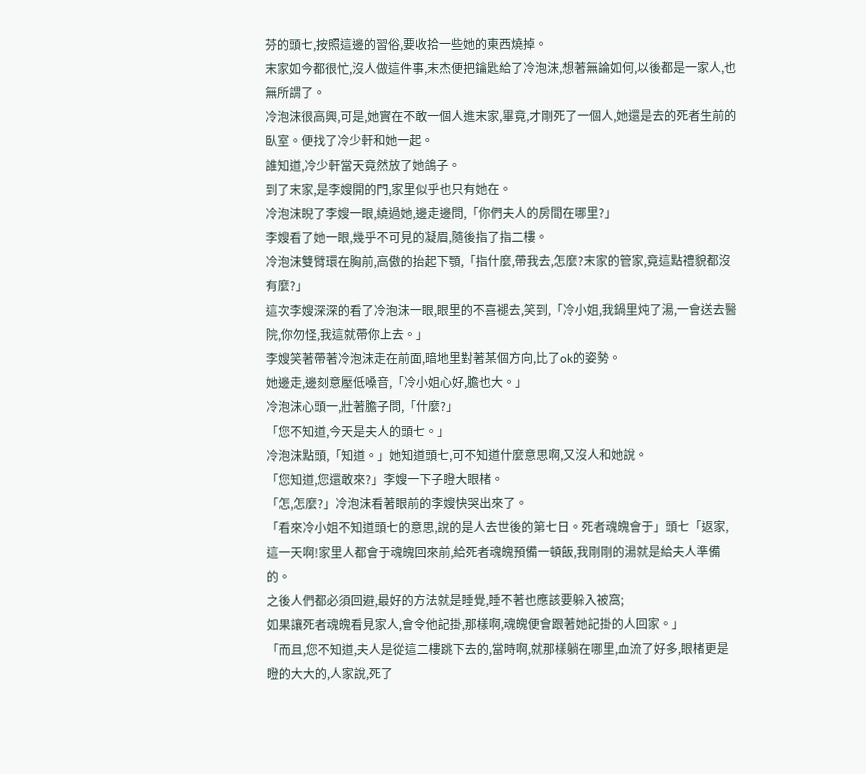芬的頭七,按照這邊的習俗,要收拾一些她的東西燒掉。
末家如今都很忙,沒人做這件事,末杰便把鑰匙給了冷泡沫,想著無論如何,以後都是一家人,也無所謂了。
冷泡沫很高興,可是,她實在不敢一個人進末家,畢竟,才剛死了一個人,她還是去的死者生前的臥室。便找了冷少軒和她一起。
誰知道,冷少軒當天竟然放了她鴿子。
到了末家,是李嫂開的門,家里似乎也只有她在。
冷泡沫睨了李嫂一眼,繞過她,邊走邊問,「你們夫人的房間在哪里?」
李嫂看了她一眼,幾乎不可見的凝眉,隨後指了指二樓。
冷泡沫雙臂環在胸前,高傲的抬起下顎,「指什麼,帶我去,怎麼?末家的管家,竟這點禮貌都沒有麼?」
這次李嫂深深的看了冷泡沫一眼,眼里的不喜褪去,笑到,「冷小姐,我鍋里炖了湯,一會送去醫院,你勿怪,我這就帶你上去。」
李嫂笑著帶著冷泡沫走在前面,暗地里對著某個方向,比了ok的姿勢。
她邊走,邊刻意壓低嗓音,「冷小姐心好,膽也大。」
冷泡沫心頭一,壯著膽子問,「什麼?」
「您不知道,今天是夫人的頭七。」
冷泡沫點頭,「知道。」她知道頭七,可不知道什麼意思啊,又沒人和她說。
「您知道,您還敢來?」李嫂一下子瞪大眼楮。
「怎,怎麼?」冷泡沫看著眼前的李嫂快哭出來了。
「看來冷小姐不知道頭七的意思,說的是人去世後的第七日。死者魂魄會于」頭七「返家,這一天啊!家里人都會于魂魄回來前,給死者魂魄預備一頓飯,我剛剛的湯就是給夫人準備的。
之後人們都必須回避,最好的方法就是睡覺,睡不著也應該要躲入被窩;
如果讓死者魂魄看見家人,會令他記掛,那樣啊,魂魄便會跟著她記掛的人回家。」
「而且,您不知道,夫人是從這二樓跳下去的,當時啊,就那樣躺在哪里,血流了好多,眼楮更是瞪的大大的,人家說,死了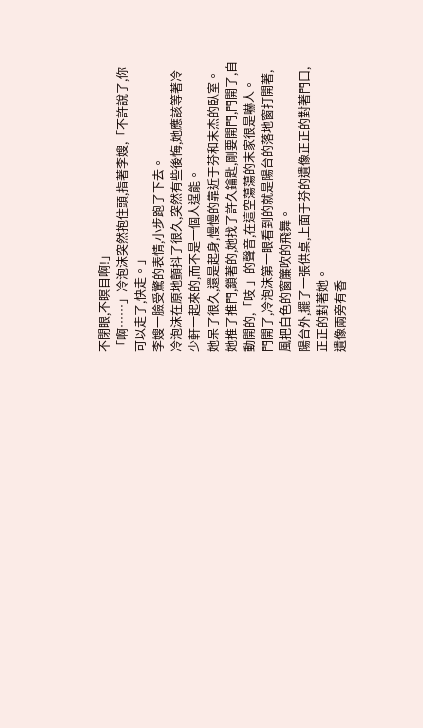不閉眼,不瞑目啊!」
「啊……」冷泡沫突然抱住頭,指著李嫂,「不許說了,你可以走了,快走。」
李嫂一臉受驚的表情,小步跑了下去。
冷泡沫在原地顫抖了很久,突然有些後悔,她應該等著冷少軒一起來的,而不是一個人逞能。
她呆了很久,還是起身,慢慢的靠近于芬和末杰的臥室。
她推了推門,鎖著的,她找了許久鑰匙,剛要開門,門開了,自動開的,「吱 」的聲音,在這空蕩蕩的末家很是嚇人。
門開了,冷泡沫第一眼看到的就是陽台的落地窗打開著,風把白色的窗簾吹的飛舞。
陽台外,擺了一張供桌,上面于芬的遺像正正的對著門口,正正的對著她。
遺像兩旁有香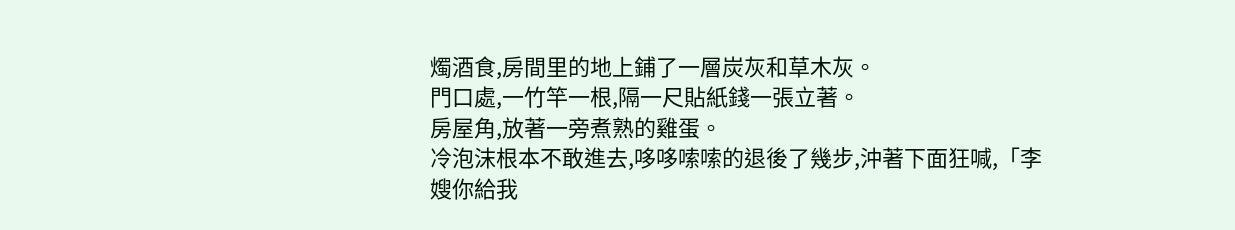燭酒食,房間里的地上鋪了一層炭灰和草木灰。
門口處,一竹竿一根,隔一尺貼紙錢一張立著。
房屋角,放著一旁煮熟的雞蛋。
冷泡沫根本不敢進去,哆哆嗦嗦的退後了幾步,沖著下面狂喊,「李嫂你給我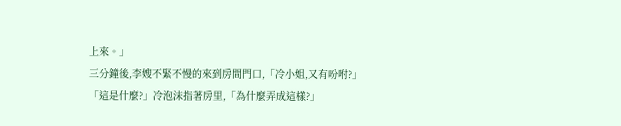上來。」
三分鐘後,李嫂不緊不慢的來到房間門口,「冷小姐,又有吩咐?」
「這是什麼?」冷泡沫指著房里,「為什麼弄成這樣?」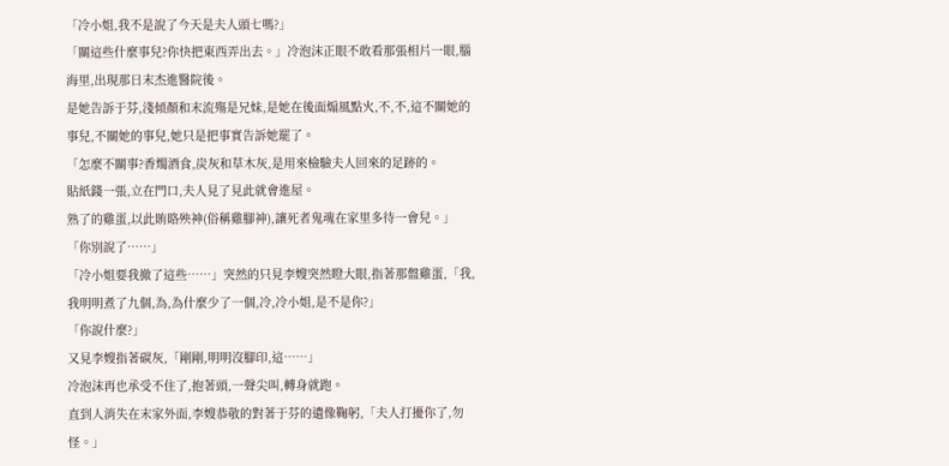「冷小姐,我不是說了今天是夫人頭七嗎?」
「關這些什麼事兒?你快把東西弄出去。」冷泡沫正眼不敢看那張相片一眼,腦海里,出現那日末杰進醫院後。
是她告訴于芬,淺傾顏和末流殤是兄妹,是她在後面煽風點火,不,不,這不關她的事兒,不關她的事兒,她只是把事實告訴她罷了。
「怎麼不關事?香燭酒食,炭灰和草木灰,是用來檢驗夫人回來的足跡的。
貼紙錢一張,立在門口,夫人見了見此就會進屋。
熟了的雞蛋,以此賄賂殃神(俗稱雞腳神),讓死者鬼魂在家里多待一會兒。」
「你別說了……」
「冷小姐要我撤了這些……」突然的只見李嫂突然瞪大眼,指著那盤雞蛋,「我,我明明煮了九個,為,為什麼少了一個,冷,冷小姐,是不是你?」
「你說什麼?」
又見李嫂指著碳灰,「剛剛,明明沒腳印,這……」
冷泡沫再也承受不住了,抱著頭,一聲尖叫,轉身就跑。
直到人消失在末家外面,李嫂恭敬的對著于芬的遺像鞠躬,「夫人打擾你了,勿怪。」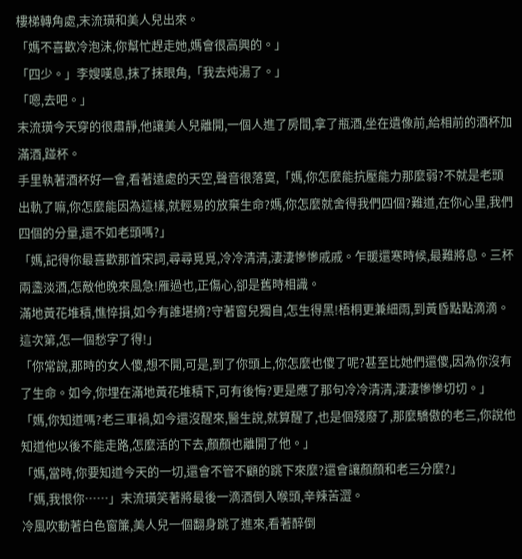樓梯轉角處,末流璜和美人兒出來。
「媽不喜歡冷泡沫,你幫忙趕走她,媽會很高興的。」
「四少。」李嫂嘆息,抹了抹眼角,「我去炖湯了。」
「嗯,去吧。」
末流璜今天穿的很肅靜,他讓美人兒離開,一個人進了房間,拿了瓶酒,坐在遺像前,給相前的酒杯加滿酒,踫杯。
手里執著酒杯好一會,看著遠處的天空,聲音很落寞,「媽,你怎麼能抗壓能力那麼弱?不就是老頭出軌了嘛,你怎麼能因為這樣,就輕易的放棄生命?媽,你怎麼就舍得我們四個?難道,在你心里,我們四個的分量,還不如老頭嗎?」
「媽,記得你最喜歡那首宋詞,尋尋覓覓,冷冷清清,淒淒慘慘戚戚。乍暖還寒時候,最難將息。三杯兩盞淡酒,怎敵他晚來風急!雁過也,正傷心,卻是舊時相識。
滿地黃花堆積,憔悴損,如今有誰堪摘?守著窗兒獨自,怎生得黑!梧桐更兼細雨,到黃昏點點滴滴。這次第,怎一個愁字了得!」
「你常說,那時的女人傻,想不開,可是,到了你頭上,你怎麼也傻了呢?甚至比她們還傻,因為你沒有了生命。如今,你埋在滿地黃花堆積下,可有後悔?更是應了那句冷冷清清,淒淒慘慘切切。」
「媽,你知道嗎?老三車禍,如今還沒醒來,醫生說,就算醒了,也是個殘廢了,那麼驕傲的老三,你說他知道他以後不能走路,怎麼活的下去,顏顏也離開了他。」
「媽,當時,你要知道今天的一切,還會不管不顧的跳下來麼?還會讓顏顏和老三分麼?」
「媽,我恨你……」末流璜笑著將最後一滴酒倒入喉頭,辛辣苦澀。
冷風吹動著白色窗簾,美人兒一個翻身跳了進來,看著醉倒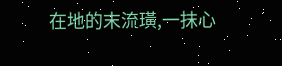在地的末流璜,一抹心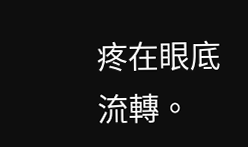疼在眼底流轉。